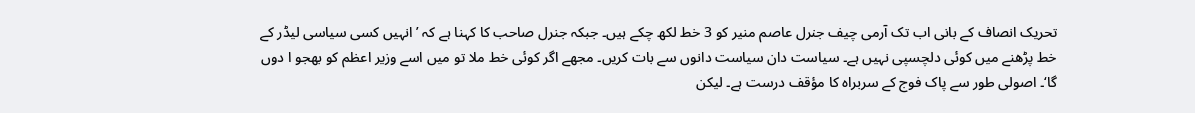تحریک انصاف کے بانی اب تک آرمی چیف جنرل عاصم منیر کو 3 خط لکھ چکے ہیں۔ جبکہ جنرل صاحب کا کہنا ہے کہ ’انہیں کسی سیاسی لیڈر کے خط پڑھنے میں کوئی دلچسپی نہیں ہے۔ سیاست دان سیاست دانوں سے بات کریں۔ مجھے اگر کوئی خط ملا تو میں اسے وزیر اعظم کو بھجو ا دوں گا‘۔ اصولی طور سے پاک فوج کے سربراہ کا مؤقف درست ہے۔ لیکن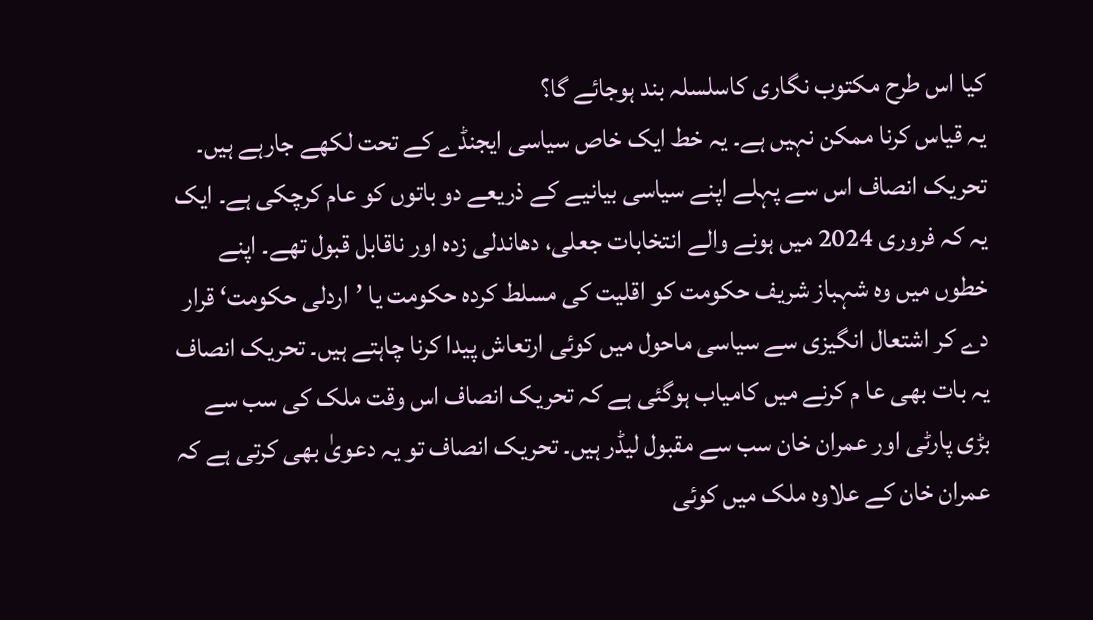کیا اس طرح مکتوب نگاری کاسلسلہ بند ہوجائے گا؟
یہ قیاس کرنا ممکن نہیں ہے۔ یہ خط ایک خاص سیاسی ایجنڈے کے تحت لکھے جارہے ہیں۔ تحریک انصاف اس سے پہلے اپنے سیاسی بیانیے کے ذریعے دو باتوں کو عام کرچکی ہے۔ ایک یہ کہ فروری 2024 میں ہونے والے انتخابات جعلی، دھاندلی زدہ اور ناقابل قبول تھے۔ اپنے خطوں میں وہ شہباز شریف حکومت کو اقلیت کی مسلط کردہ حکومت یا ’اردلی حکومت‘ قرار دے کر اشتعال انگیزی سے سیاسی ماحول میں کوئی ارتعاش پیدا کرنا چاہتے ہیں۔ تحریک انصاف یہ بات بھی عا م کرنے میں کامیاب ہوگئی ہے کہ تحریک انصاف اس وقت ملک کی سب سے بڑی پارٹی اور عمران خان سب سے مقبول لیڈر ہیں۔ تحریک انصاف تو یہ دعویٰ بھی کرتی ہے کہ عمران خان کے علاوہ ملک میں کوئی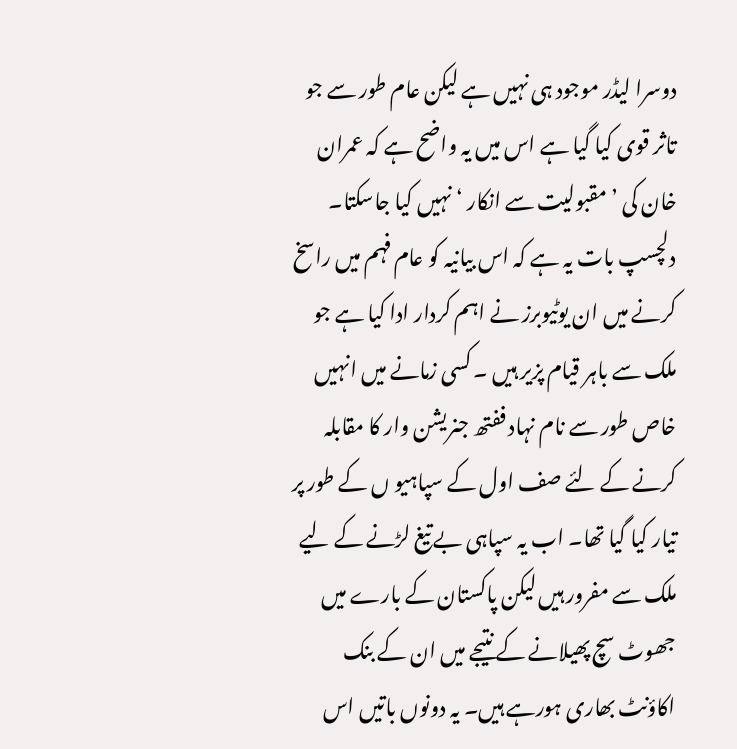دوسرا لیڈر موجود ہی نہیں ہے لیکن عام طور سے جو تاثر قوی کیا گیا ہے اس میں یہ واضح ہے کہ عمران خان کی ’مقبولیت سے انکار ‘ نہیں کیا جاسکتا۔
دلچسپ بات یہ ہے کہ اس بیانیہ کو عام فہم میں راسخ کرنے میں ان یوٹیوبرز نے اہم کردار ادا کیا ہے جو ملک سے باہر قیام پزیر ہیں ۔ کسی زمانے میں انہیں خاص طور سے نام نہاد ففتھ جنریشن وار کا مقابلہ کرنے کے لئے صف اول کے سپاہیو ں کے طور پر تیار کیا گیا تھا۔ اب یہ سپاہی بے تیغ لڑنے کے لیے ملک سے مفرور ہیں لیکن پاکستان کے بارے میں جھوٹ سچ پھیلانے کے نتیجے میں ان کے بنک اکاؤنٹ بھاری ہورہے ہیں۔ یہ دونوں باتیں اس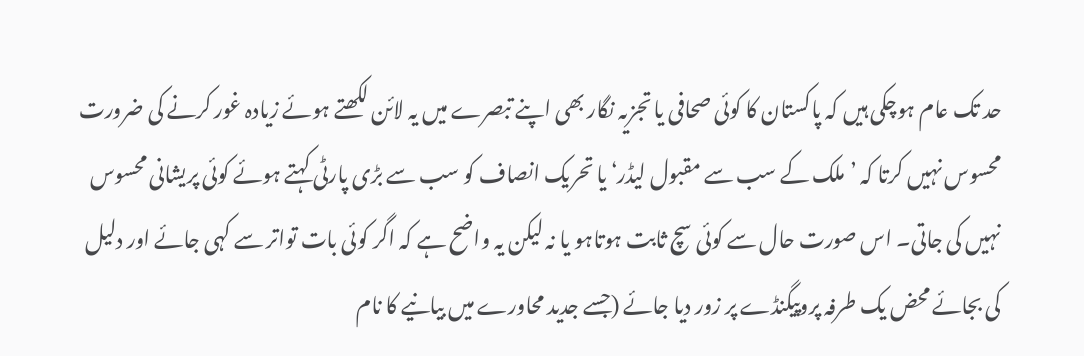حد تک عام ہوچکی ہیں کہ پاکستان کا کوئی صحافی یا تجزیہ نگار بھی اپنے تبصرے میں یہ لائن لکھتے ہوئے زیادہ غور کرنے کی ضرورت محسوس نہیں کرتا کہ ’ملک کے سب سے مقبول لیڈر‘ یا تحریک انصاف کو سب سے بڑی پارٹی کہتے ہوئے کوئی پریشانی محسوس نہیں کی جاتی۔ اس صورت حال سے کوئی سچ ثابت ہوتاہو یا نہ لیکن یہ واضح ہے کہ اگر کوئی بات تواتر سے کہی جائے اور دلیل کی بجائے محض یک طرفہ پروپیگنڈے پر زور دیا جائے (جسے جدید محاورے میں بیانیے کا نام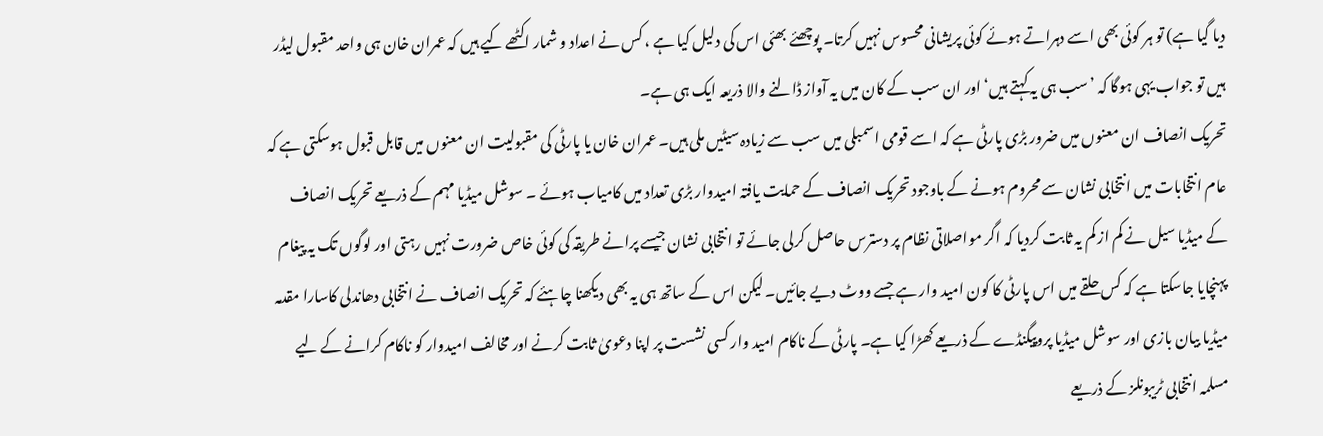دیا گیا ہے) تو ہر کوئی بھی اسے دہراتے ہوئے کوئی پریشانی محسوس نہیں کرتا۔ پوچھئے بھئی اس کی دلیل کیا ہے ، کس نے اعداد و شمار اکٹھے کیے ہیں کہ عمران خان ہی واحد مقبول لیڈر ہیں تو جواب یہی ہوگا کہ ’سب ہی یہ کہتے ہیں‘اور ان سب کے کان میں یہ آواز ڈالنے والا ذریعہ ایک ہی ہے۔
تحریک انصاف ان معنوں میں ضرور بڑی پارٹی ہے کہ اسے قومی اسمبلی میں سب سے زیادہ سیٹیں ملی ہیں۔ عمران خان یا پارٹی کی مقبولیت ان معنوں میں قابل قبول ہوسکتی ہے کہ عام انتخابات میں انتخابی نشان سے محروم ہونے کے باوجود تحریک انصاف کے حمایت یافتہ امیدوار بڑی تعداد میں کامیاب ہوئے ۔ سوشل میڈیا مہم کے ذریعے تحریک انصاف کے میڈیا سیل نے کم از کم یہ ثابت کردیا کہ اگر مواصلاتی نظام پر دسترس حاصل کرلی جائے تو انتخابی نشان جیسے پرانے طریقہ کی کوئی خاص ضرورت نہیں رہتی اور لوگوں تک یہ پیغام پہنچایا جاسکتا ہے کہ کس حلقے میں اس پارٹی کا کون امید وار ہے جسے ووٹ دیے جائیں۔ لیکن اس کے ساتھ ہی یہ بھی دیکھنا چاہئے کہ تحریک انصاف نے انتخابی دھاندلی کاسارا مقدمہ میڈیا بیان بازی اور سوشل میڈیا پروپیگنڈے کے ذریعے کھڑا کیا ہے۔ پارٹی کے ناکام امید وار کسی نشست پر اپنا دعویٰ ثابت کرنے اور مخالف امیدوار کو ناکام کرانے کے لیے مسلمہ انتخابی ٹریبونلز کے ذریعے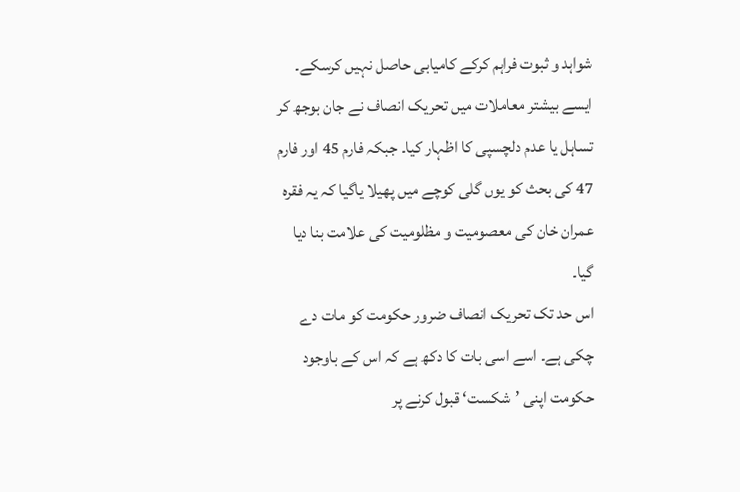شواہد و ثبوت فراہم کرکے کامیابی حاصل نہیں کرسکے۔ ایسے بیشتر معاملات میں تحریک انصاف نے جان بوجھ کر تساہل یا عدم دلچسپی کا اظہار کیا۔ جبکہ فارم 45 اور فارم 47 کی بحث کو یوں گلی کوچے میں پھیلا یاگیا کہ یہ فقرہ عمران خان کی معصومیت و مظلومیت کی علامت بنا دیا گیا۔
اس حد تک تحریک انصاف ضرور حکومت کو مات دے چکی ہے۔ اسے اسی بات کا دکھ ہے کہ اس کے باوجود حکومت اپنی ’شکست‘ قبول کرنے پر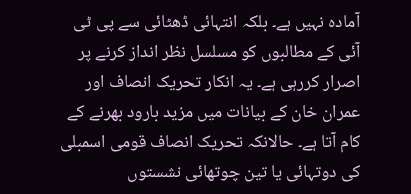آمادہ نہیں ہے۔ بلکہ انتہائی ڈھٹائی سے پی ٹی آئی کے مطالبوں کو مسلسل نظر انداز کرنے پر اصرار کررہی ہے۔ یہ انکار تحریک انصاف اور عمران خان کے بیانات میں مزید بارود بھرنے کے کام آتا ہے۔ حالانکہ تحریک انصاف قومی اسمبلی کی دوتہائی یا تین چوتھائی نشستوں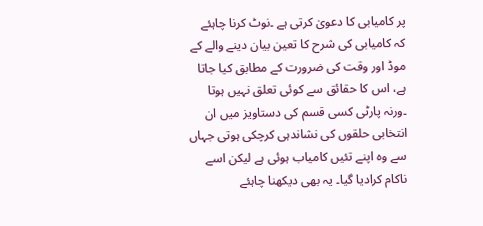پر کامیابی کا دعویٰ کرتی ہے ۔نوٹ کرنا چاہئے کہ کامیابی کی شرح کا تعین بیان دینے والے کے موڈ اور وقت کی ضرورت کے مطابق کیا جاتا ہے، اس کا حقائق سے کوئی تعلق نہیں ہوتا ۔ورنہ پارٹی کسی قسم کی دستاویز میں ان انتخابی حلقوں کی نشاندہی کرچکی ہوتی جہاں سے وہ اپنے تئیں کامیاب ہوئی ہے لیکن اسے ناکام کرادیا گیا۔ یہ بھی دیکھنا چاہئے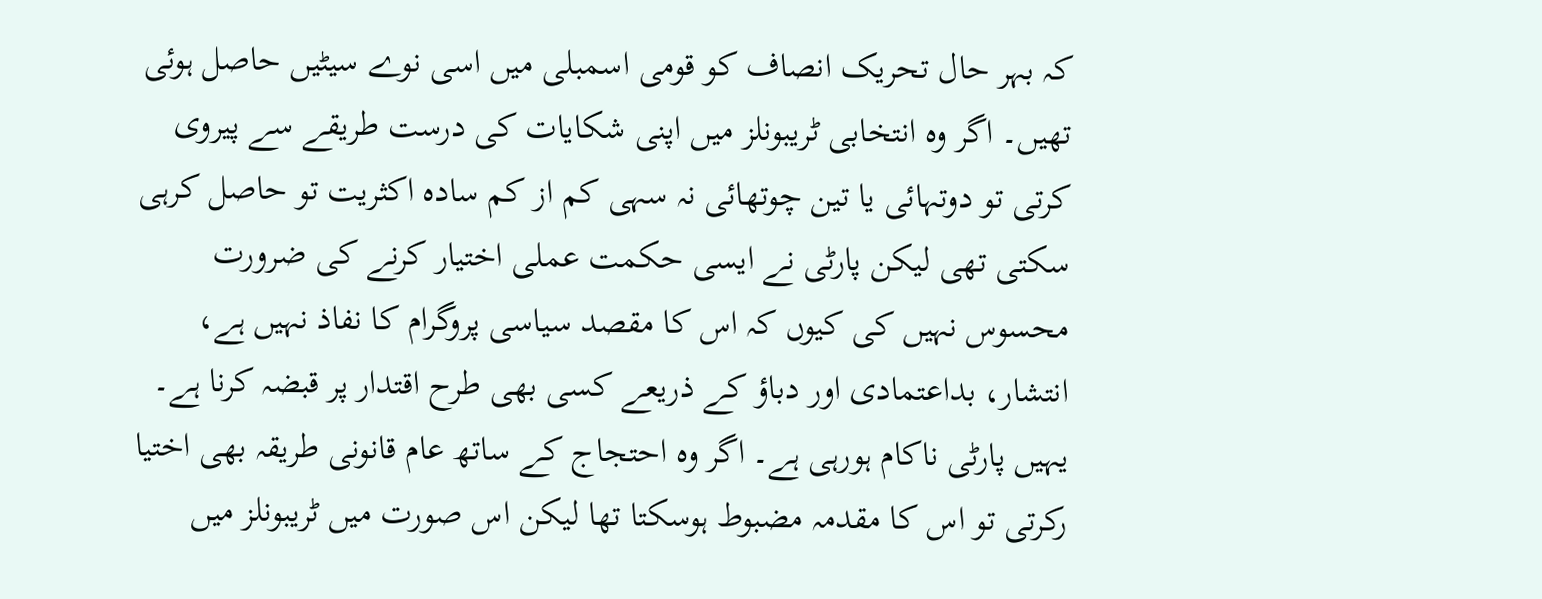کہ بہر حال تحریک انصاف کو قومی اسمبلی میں اسی نوے سیٹیں حاصل ہوئی تھیں۔ اگر وہ انتخابی ٹریبونلز میں اپنی شکایات کی درست طریقے سے پیروی کرتی تو دوتہائی یا تین چوتھائی نہ سہی کم از کم سادہ اکثریت تو حاصل کرہی سکتی تھی لیکن پارٹی نے ایسی حکمت عملی اختیار کرنے کی ضرورت محسوس نہیں کی کیوں کہ اس کا مقصد سیاسی پروگرام کا نفاذ نہیں ہے، انتشار، بداعتمادی اور دباؤ کے ذریعے کسی بھی طرح اقتدار پر قبضہ کرنا ہے۔ یہیں پارٹی ناکام ہورہی ہے۔ اگر وہ احتجاج کے ساتھ عام قانونی طریقہ بھی اختیا رکرتی تو اس کا مقدمہ مضبوط ہوسکتا تھا لیکن اس صورت میں ٹریبونلز میں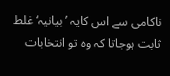ناکامی سے اس کایہ ’بیانیہ‘ غلط ثابت ہوجاتا کہ وہ تو انتخابات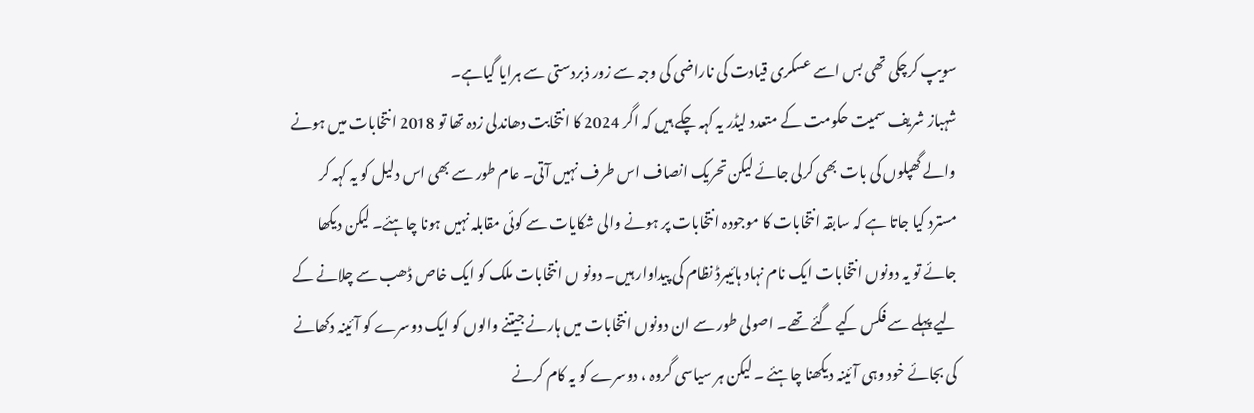سویپ کرچکی تھی بس اسے عسکری قیادت کی ناراضی کی وجہ سے زور ذبردستی سے ہرایا گیاہے۔
شہباز شریف سمیت حکومت کے متعدد لیڈر یہ کہہ چکے ہیں کہ اگر 2024 کا انتخابت دھاندلی زدہ تھا تو 2018 انتخابات میں ہونے والے گھپلوں کی بات بھی کرلی جائے لیکن تحریک انصاف اس طرف نہیں آتی۔ عام طور سے بھی اس دلیل کو یہ کہہ کر مسترد کیا جاتا ہے کہ سابقہ انتخابات کا موجودہ انتخابات پر ہونے والی شکایات سے کوئی مقابلہ نہیں ہونا چاہئے۔ لیکن دیکھا جائے تو یہ دونوں انتخابات ایک نام نہاد ہائیبرڈ نظام کی پیداوار ہیں۔ دونو ں انتخابات ملک کو ایک خاص ڈھب سے چلانے کے لیے پہلے سے فکس کیے گئے تھے۔ اصولی طور سے ان دونوں انتخابات میں ہارنے جیتنے والوں کو ایک دوسرے کو آئینہ دکھانے کی بجائے خود وہی آئینہ دیکھنا چاہئے ۔ لیکن ہر سیاسی گروہ ، دوسرے کو یہ کام کرنے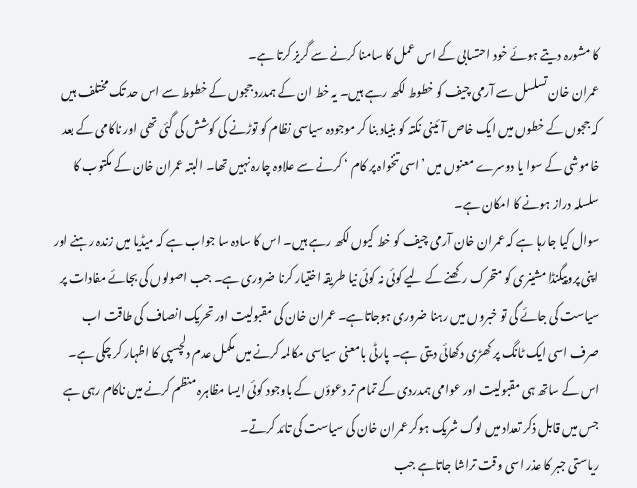کا مشورہ دیتے ہوئے خود احتسابی کے اس عمل کا سامنا کرنے سے گریز کرتا ہے۔
عمران خان تسلسل سے آرمی چیف کو خطوط لکھ رہے ہیں۔ یہ خط ان کے ہمدرد ججوں کے خطوط سے اس حد تک مختلف ہیں کہ ججوں کے خطوں میں ایک خاص آئینی نکتہ کو بنیاد بنا کر موجودہ سیاسی نظام کو توڑنے کی کوشش کی گئی تھی اور ناکامی کے بعد خاموشی کے سوا یا دوسرے معنوں میں ’اسی تنخواہ پر کام ‘ کرنے سے علاوہ چارہ نہیں تھا۔ البتہ عمران خان کے مکتوب کا سلسلہ دراز ہونے کا امکان ہے۔
سوال کیا جارہا ہے کہ عمران خان آرمی چیف کو خط کیوں لکھ رہے ہیں۔ اس کا سادہ سا جواب ہے کہ میڈیا میں زندہ رہنے اور اپنی پروپیگنڈا مشینری کو متحرک رکھنے کے لیے کوئی نہ کوئی نیا طریقہ اختیار کرنا ضروری ہے۔ جب اصولوں کی بجائے مفادات پر سیاست کی جائے گی تو خبروں میں رہنا ضروری ہوجاتاہے۔ عمران خان کی مقبولیت اور تحریک انصاف کی طاقت اب صرف اسی ایک ٹانگ پر کھڑی دکھائی دیتی ہے۔ پارٹی بامعنی سیاسی مکالمہ کرنے میں مکمل عدم دلچسپی کا اظہار کر چکی ہے۔ اس کے ساتھ ہی مقبولیت اور عوامی ہمدردی کے تمام تر دعوؤں کے باوجود کوئی ایسا مظاہرہ منظم کرنے میں ناکام رہی ہے جس میں قابل ذکر تعداد میں لوگ شریک ہوکر عمران خان کی سیاست کی تائد کرتے۔
ریاستی جبر کا عذر اسی وقت تراشا جاتاہے جب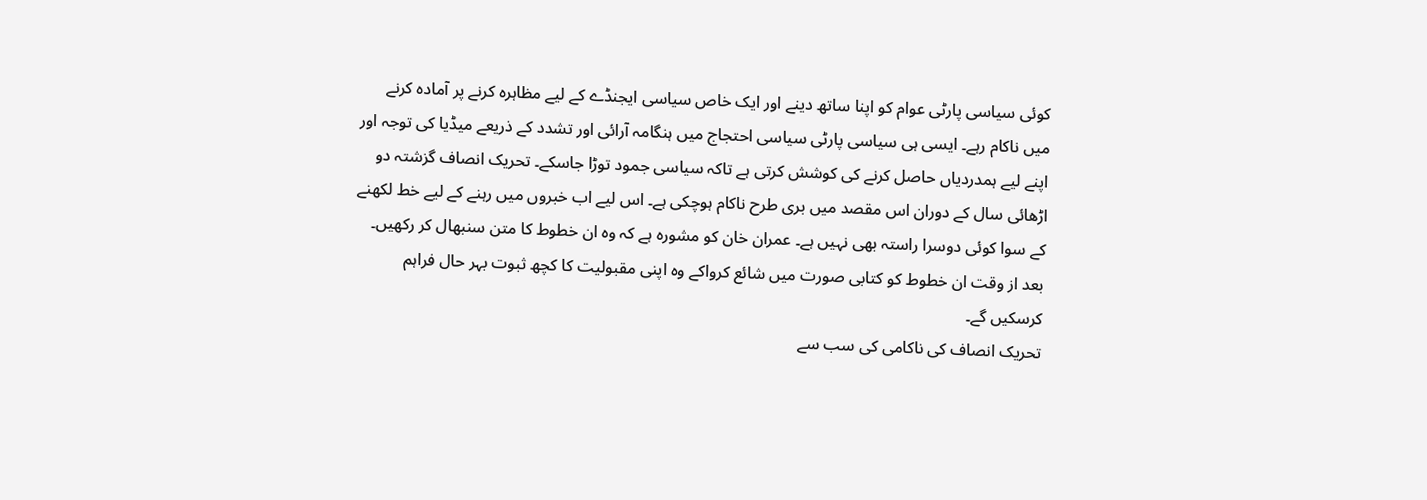کوئی سیاسی پارٹی عوام کو اپنا ساتھ دینے اور ایک خاص سیاسی ایجنڈے کے لیے مظاہرہ کرنے پر آمادہ کرنے میں ناکام رہے۔ ایسی ہی سیاسی پارٹی سیاسی احتجاج میں ہنگامہ آرائی اور تشدد کے ذریعے میڈیا کی توجہ اور اپنے لیے ہمدردیاں حاصل کرنے کی کوشش کرتی ہے تاکہ سیاسی جمود توڑا جاسکے۔ تحریک انصاف گزشتہ دو اڑھائی سال کے دوران اس مقصد میں بری طرح ناکام ہوچکی ہے۔ اس لیے اب خبروں میں رہنے کے لیے خط لکھنے کے سوا کوئی دوسرا راستہ بھی نہیں ہے۔ عمران خان کو مشورہ ہے کہ وہ ان خطوط کا متن سنبھال کر رکھیں۔ بعد از وقت ان خطوط کو کتابی صورت میں شائع کرواکے وہ اپنی مقبولیت کا کچھ ثبوت بہر حال فراہم کرسکیں گے۔
تحریک انصاف کی ناکامی کی سب سے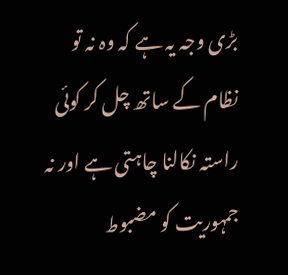بڑی وجہ یہ ہے کہ وہ نہ تو نظام کے ساتھ چل کر کوئی راستہ نکالنا چاہتی ہے اور نہ جمہوریت کو مضبوط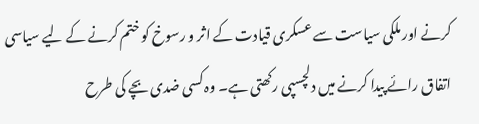کرنے اور ملکی سیاست سے عسکری قیادت کے اثر و رسوخ کو ختم کرنے کے لیے سیاسی اتفاق رائے پیدا کرنے میں دلچسپی رکھتی ہے۔ وہ کسی ضدی بچے کی طرح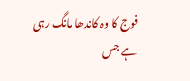فوج کا وہ کاندھا مانگ رہی ہے جس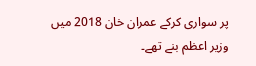پر سواری کرکے عمران خان 2018 میں وزیر اعظم بنے تھے۔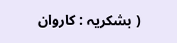( بشکریہ : کاروان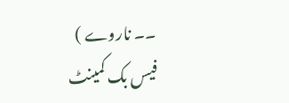۔۔ ناروے )
فیس بک کمینٹ